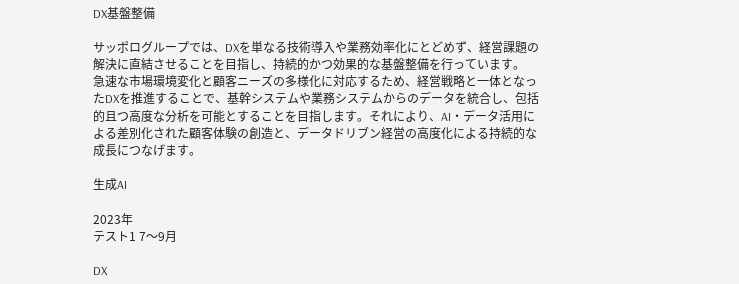DX基盤整備

サッポログループでは、DXを単なる技術導入や業務効率化にとどめず、経営課題の解決に直結させることを目指し、持続的かつ効果的な基盤整備を行っています。
急速な市場環境変化と顧客ニーズの多様化に対応するため、経営戦略と一体となったDXを推進することで、基幹システムや業務システムからのデータを統合し、包括的且つ高度な分析を可能とすることを目指します。それにより、AI・データ活用による差別化された顧客体験の創造と、データドリブン経営の高度化による持続的な成長につなげます。

生成AI

2023年
テスト1 7〜9月

DX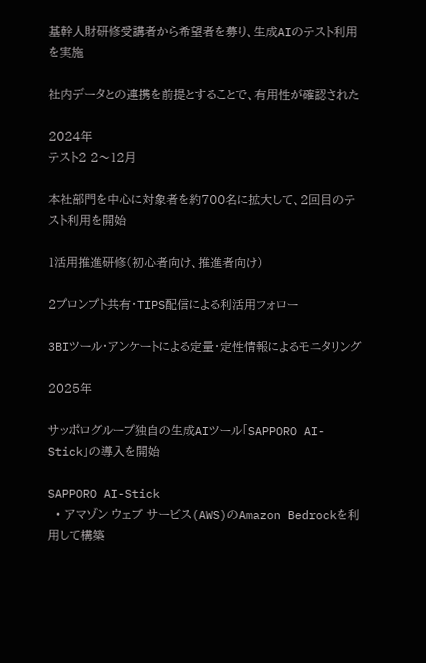基幹人財研修受講者から希望者を募り、生成AIのテスト利用を実施

社内データとの連携を前提とすることで、有用性が確認された

2024年
テスト2 2〜12月

本社部門を中心に対象者を約700名に拡大して、2回目のテスト利用を開始

1活用推進研修(初心者向け、推進者向け)

2プロンプト共有・TIPS配信による利活用フォロー

3BIツール・アンケートによる定量・定性情報によるモニタリング

2025年

サッポログループ独自の生成AIツール「SAPPORO AI-Stick」の導入を開始

SAPPORO AI-Stick
  • アマゾン ウェブ サービス(AWS)のAmazon Bedrockを利用して構築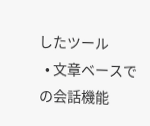したツール
  • 文章ベースでの会話機能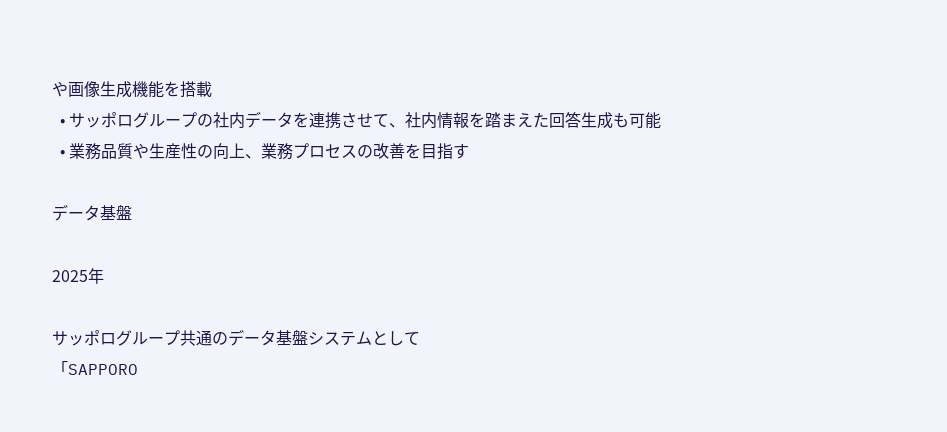や画像生成機能を搭載
  • サッポログループの社内データを連携させて、社内情報を踏まえた回答生成も可能
  • 業務品質や生産性の向上、業務プロセスの改善を目指す

データ基盤

2025年

サッポログループ共通のデータ基盤システムとして
「SAPPORO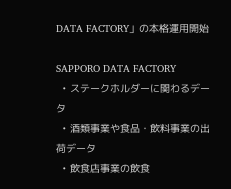DATA FACTORY」の本格運用開始

SAPPORO DATA FACTORY
  • ステークホルダーに関わるデータ
  • 酒類事業や食品・飲料事業の出荷データ
  • 飲食店事業の飲食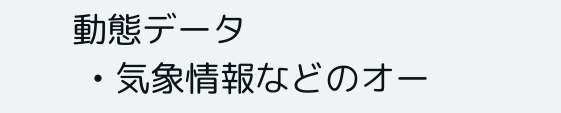動態データ
  • 気象情報などのオー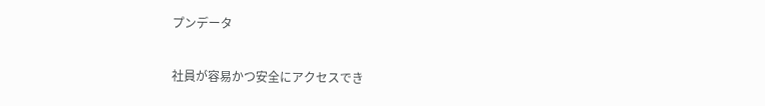プンデータ

社員が容易かつ安全にアクセスでき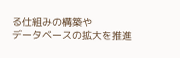る仕組みの構築や
データベースの拡大を推進